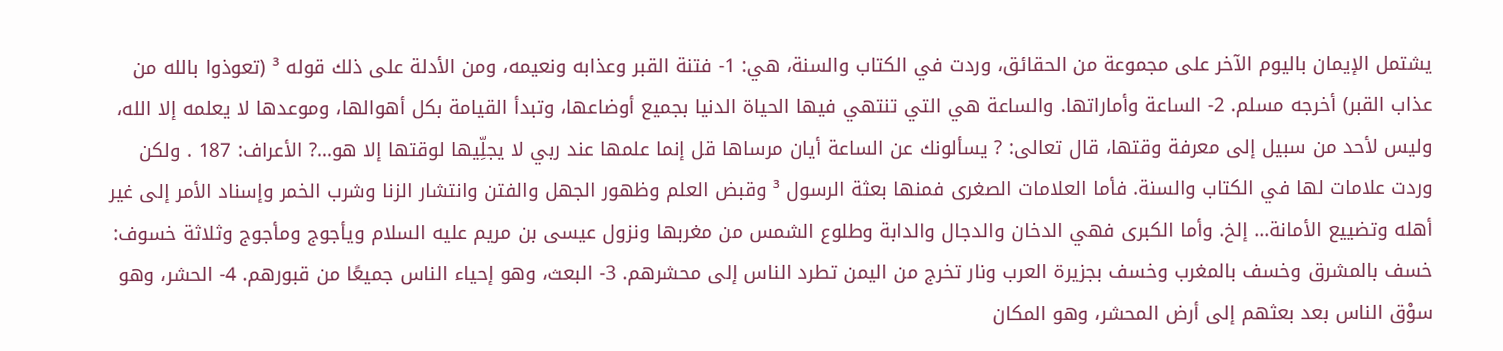يشتمل الإيمان باليوم الآخر على مجموعة من الحقائق، وردت في الكتاب والسنة، هي: 1- فتنة القبر وعذابه ونعيمه، ومن الأدلة على ذلك قوله ³ (تعوذوا بالله من عذاب القبر) أخرجه مسلم. 2- الساعة وأماراتها. والساعة هي التي تنتهي فيها الحياة الدنيا بجميع أوضاعها، وتبدأ القيامة بكل أهوالها، وموعدها لا يعلمه إلا الله، وليس لأحد من سبيل إلى معرفة وقتها، قال تعالى: ? يسألونك عن الساعة أيان مرساها قل إنما علمها عند ربي لا يجلِّيها لوقتها إلا هو...? الأعراف: 187 . ولكن وردت علامات لها في الكتاب والسنة. فأما العلامات الصغرى فمنها بعثة الرسول ³ وقبض العلم وظهور الجهل والفتن وانتشار الزنا وشرب الخمر وإسناد الأمر إلى غير أهله وتضييع الأمانة... إلخ. وأما الكبرى فهي الدخان والدجال والدابة وطلوع الشمس من مغربها ونزول عيسى بن مريم عليه السلام ويأجوج ومأجوج وثلاثة خسوف: خسف بالمشرق وخسف بالمغرب وخسف بجزيرة العرب ونار تخرج من اليمن تطرد الناس إلى محشرهم. 3- البعث، وهو إحياء الناس جميعًا من قبورهم. 4- الحشر، وهو سوْق الناس بعد بعثهم إلى أرض المحشر، وهو المكان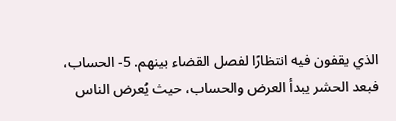الذي يقفون فيه انتظارًا لفصل القضاء بينهم. 5- الحساب، فبعد الحشر يبدأ العرض والحساب، حيث يُعرض الناس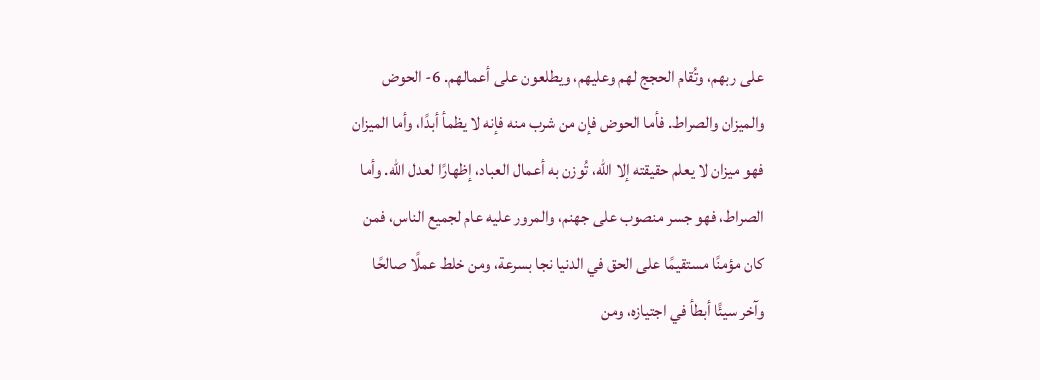على ربهم، وتُقام الحجج لهم وعليهم، ويطلعون على أعمالهم. 6- الحوض والميزان والصراط. فأما الحوض فإن من شرب منه فإنه لا يظمأ أبدًا، وأما الميزان فهو ميزان لا يعلم حقيقته إلا الله، تُوزن به أعمال العباد، إظهارًا لعدل الله. وأما الصراط، فهو جسر منصوب على جهنم، والمرور عليه عام لجميع الناس، فمن كان مؤمنًا مستقيمًا على الحق في الدنيا نجا بسرعة، ومن خلط عملًا صالحًا وآخر سيئًا أبطأ في اجتيازه، ومن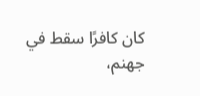كان كافرًا سقط في جهنم،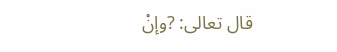قال تعالى: ?وإنْ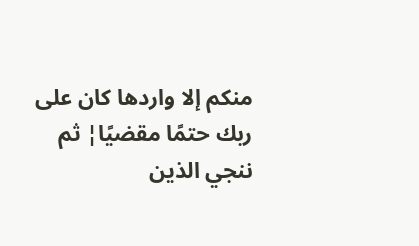منكم إلا واردها كان على ربك حتمًا مقضيًا¦ ثم ننجي الذين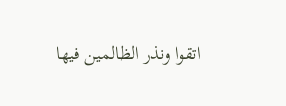اتقوا ونذر الظالمين فيها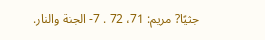جثيًا? مريم: 71، 72 . 7- الجنة والنار.